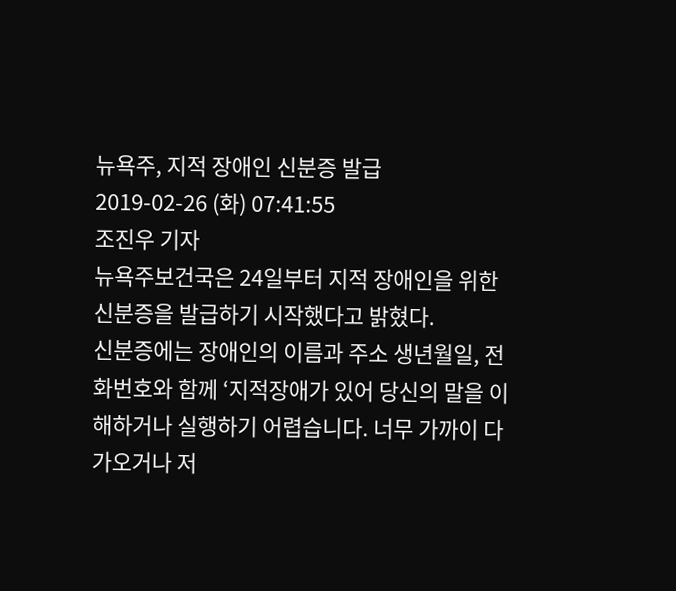뉴욕주, 지적 장애인 신분증 발급
2019-02-26 (화) 07:41:55
조진우 기자
뉴욕주보건국은 24일부터 지적 장애인을 위한 신분증을 발급하기 시작했다고 밝혔다.
신분증에는 장애인의 이름과 주소 생년월일, 전화번호와 함께 ‘지적장애가 있어 당신의 말을 이해하거나 실행하기 어렵습니다. 너무 가까이 다가오거나 저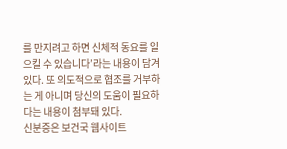를 만지려고 하면 신체적 동요를 일으킬 수 있습니다’라는 내용이 담겨있다. 또 의도적으로 협조를 거부하는 게 아니며 당신의 도움이 필요하다는 내용이 첨부돼 있다.
신분증은 보건국 웹사이트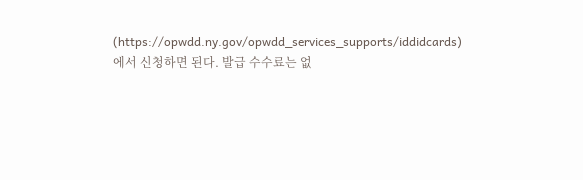(https://opwdd.ny.gov/opwdd_services_supports/iddidcards)에서 신청하면 된다. 발급 수수료는 없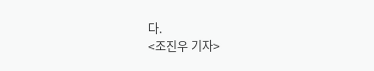다.
<조진우 기자>